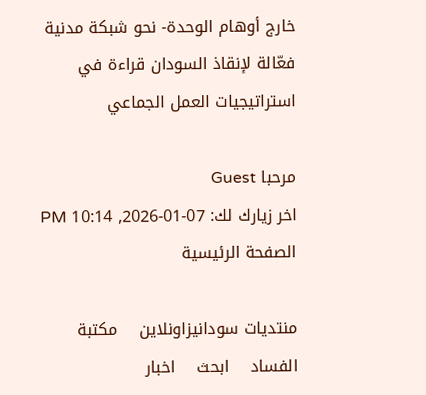خارج أوهام الوحدة- نحو شبكة مدنية فعّالة لإنقاذ السودان قراءة في استراتيجيات العمل الجماعي

مرحبا Guest
اخر زيارك لك: 07-01-2026, 10:14 PM الصفحة الرئيسية

منتديات سودانيزاونلاين    مكتبة الفساد    ابحث    اخبار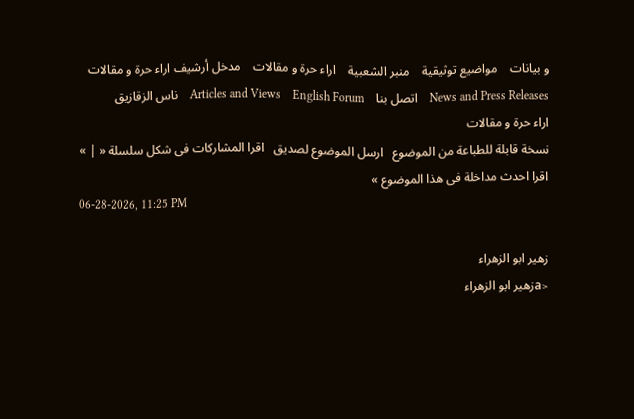و بيانات    مواضيع توثيقية    منبر الشعبية    اراء حرة و مقالات    مدخل أرشيف اراء حرة و مقالات
News and Press Releases    اتصل بنا    Articles and Views    English Forum    ناس الزقازيق
اراء حرة و مقالات
نسخة قابلة للطباعة من الموضوع   ارسل الموضوع لصديق   اقرا المشاركات فى شكل سلسلة « | »
اقرا احدث مداخلة فى هذا الموضوع »
06-28-2026, 11:25 PM

زهير ابو الزهراء
<aزهير ابو الزهراء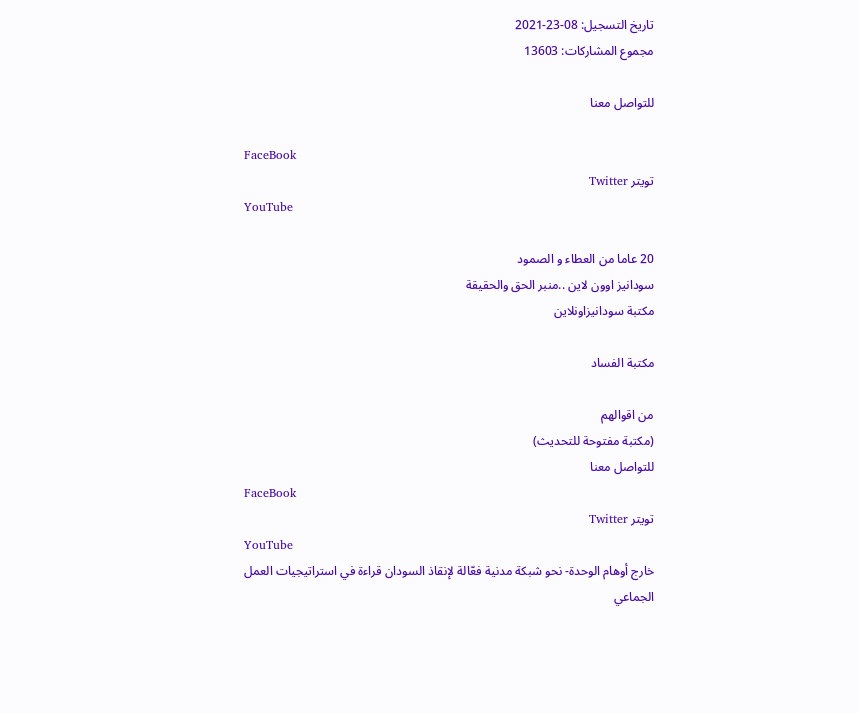تاريخ التسجيل: 08-23-2021
مجموع المشاركات: 13603

للتواصل معنا

FaceBook
تويتر Twitter
YouTube

20 عاما من العطاء و الصمود
سودانيز اوون لاين ..منبر الحق والحقيقة
مكتبة سودانيزاونلاين

مكتبة الفساد

من اقوالهم
(مكتبة مفتوحة للتحديث)
للتواصل معنا
FaceBook
تويتر Twitter
YouTube
خارج أوهام الوحدة- نحو شبكة مدنية فعّالة لإنقاذ السودان قراءة في استراتيجيات العمل الجماعي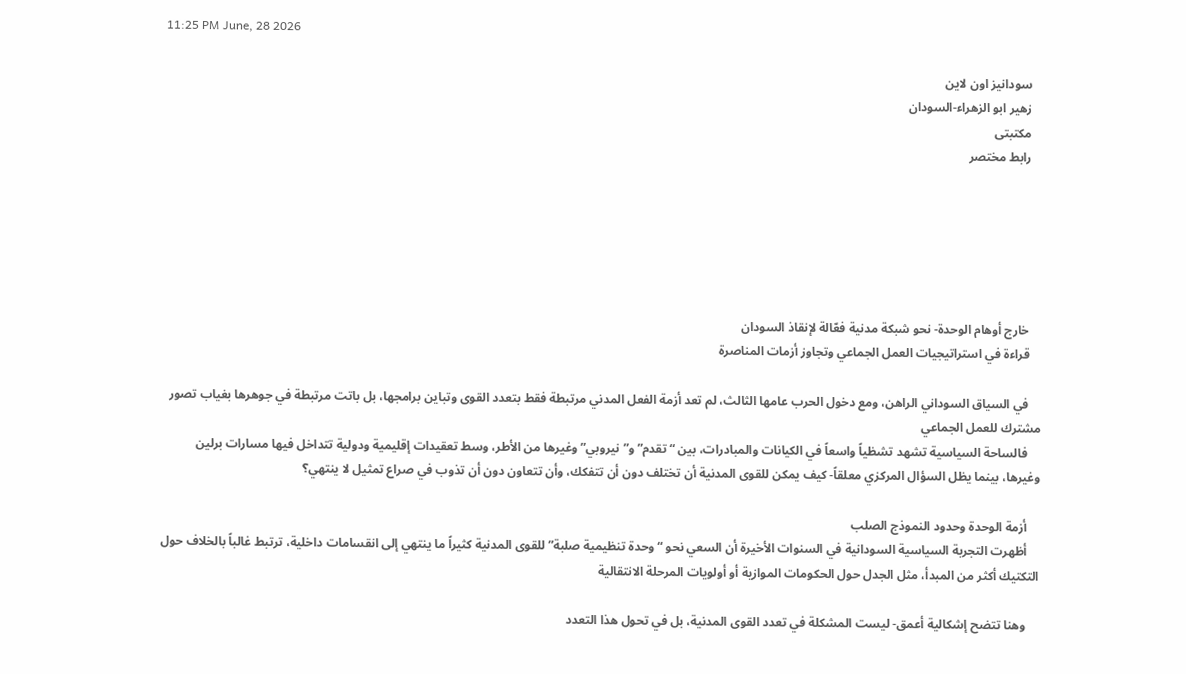11:25 PM June, 28 2026

    سودانيز اون لاين
    زهير ابو الزهراء-السودان
    مكتبتى
    رابط مختصر






    خارج أوهام الوحدة- نحو شبكة مدنية فعّالة لإنقاذ السودان
    قراءة في استراتيجيات العمل الجماعي وتجاوز أزمات المناصرة

    في السياق السوداني الراهن، ومع دخول الحرب عامها الثالث، لم تعد أزمة الفعل المدني مرتبطة فقط بتعدد القوى وتباين برامجها، بل باتت مرتبطة في جوهرها بغياب تصور مشترك للعمل الجماعي
    فالساحة السياسية تشهد تشظياً واسعاً في الكيانات والمبادرات، بين “تقدم” و”نيروبي” وغيرها من الأطر، وسط تعقيدات إقليمية ودولية تتداخل فيها مسارات برلين وغيرها، بينما يظل السؤال المركزي معلقاً- كيف يمكن للقوى المدنية أن تختلف دون أن تتفكك، وأن تتعاون دون أن تذوب في صراع تمثيل لا ينتهي؟

    أزمة الوحدة وحدود النموذج الصلب
    أظهرت التجربة السياسية السودانية في السنوات الأخيرة أن السعي نحو “وحدة تنظيمية صلبة” للقوى المدنية كثيراً ما ينتهي إلى انقسامات داخلية، ترتبط غالباً بالخلاف حول التكتيك أكثر من المبدأ، مثل الجدل حول الحكومات الموازية أو أولويات المرحلة الانتقالية

    وهنا تتضح إشكالية أعمق- ليست المشكلة في تعدد القوى المدنية، بل في تحول هذا التعدد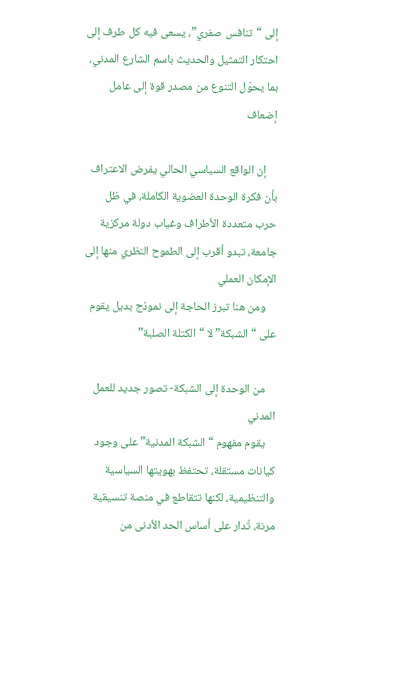إلى “تنافس صفري”، يسعى فيه كل طرف إلى احتكار التمثيل والحديث باسم الشارع المدني، بما يحوّل التنوع من مصدر قوة إلى عامل إضعاف

    إن الواقع السياسي الحالي يفرض الاعتراف بأن فكرة الوحدة العضوية الكاملة، في ظل حرب متعددة الأطراف وغياب دولة مركزية جامعة، تبدو أقرب إلى الطموح النظري منها إلى الإمكان العملي
    ومن هنا تبرز الحاجة إلى نموذج بديل يقوم على “الشبكة” لا “الكتلة الصلبة”

    من الوحدة إلى الشبكة- تصور جديد للعمل المدني
    يقوم مفهوم “الشبكة المدنية” على وجود كيانات مستقلة، تحتفظ بهويتها السياسية والتنظيمية، لكنها تتقاطع في منصة تنسيقية مرنة، تُدار على أساس الحد الأدنى من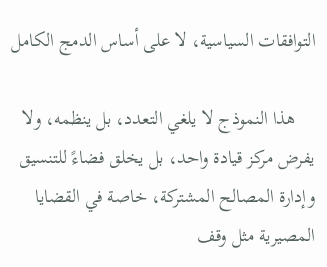التوافقات السياسية، لا على أساس الدمج الكامل

    هذا النموذج لا يلغي التعدد، بل ينظمه، ولا يفرض مركز قيادة واحد، بل يخلق فضاءً للتنسيق وإدارة المصالح المشتركة، خاصة في القضايا المصيرية مثل وقف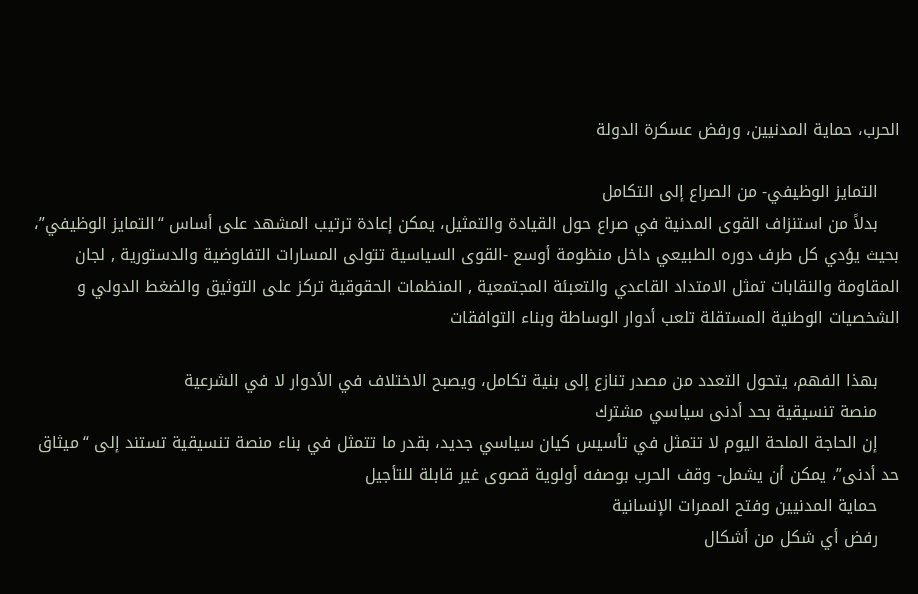الحرب، حماية المدنيين، ورفض عسكرة الدولة

    التمايز الوظيفي- من الصراع إلى التكامل
    بدلاً من استنزاف القوى المدنية في صراع حول القيادة والتمثيل، يمكن إعادة ترتيب المشهد على أساس “التمايز الوظيفي”، بحيث يؤدي كل طرف دوره الطبيعي داخل منظومة أوسع -القوى السياسية تتولى المسارات التفاوضية والدستورية , لجان المقاومة والنقابات تمثل الامتداد القاعدي والتعبئة المجتمعية , المنظمات الحقوقية تركز على التوثيق والضغط الدولي و الشخصيات الوطنية المستقلة تلعب أدوار الوساطة وبناء التوافقات

    بهذا الفهم، يتحول التعدد من مصدر تنازع إلى بنية تكامل، ويصبح الاختلاف في الأدوار لا في الشرعية
    منصة تنسيقية بحد أدنى سياسي مشترك
    إن الحاجة الملحة اليوم لا تتمثل في تأسيس كيان سياسي جديد، بقدر ما تتمثل في بناء منصة تنسيقية تستند إلى “ميثاق حد أدنى”، يمكن أن يشمل- وقف الحرب بوصفه أولوية قصوى غير قابلة للتأجيل
    حماية المدنيين وفتح الممرات الإنسانية
    رفض أي شكل من أشكال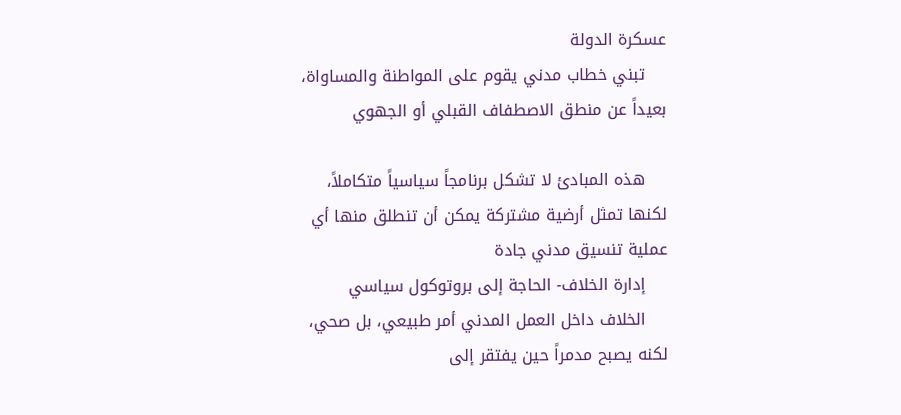عسكرة الدولة
    تبني خطاب مدني يقوم على المواطنة والمساواة، بعيداً عن منطق الاصطفاف القبلي أو الجهوي

    هذه المبادئ لا تشكل برنامجاً سياسياً متكاملاً، لكنها تمثل أرضية مشتركة يمكن أن تنطلق منها أي عملية تنسيق مدني جادة
    إدارة الخلاف- الحاجة إلى بروتوكول سياسي
    الخلاف داخل العمل المدني أمر طبيعي، بل صحي، لكنه يصبح مدمراً حين يفتقر إلى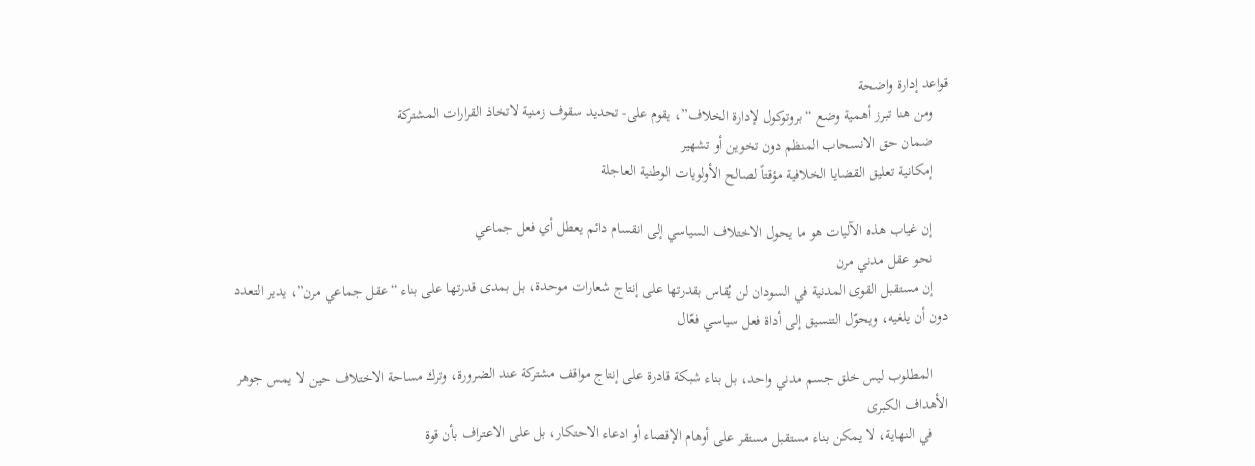قواعد إدارة واضحة
    ومن هنا تبرز أهمية وضع “بروتوكول لإدارة الخلاف”، يقوم على- تحديد سقوف زمنية لاتخاذ القرارات المشتركة
    ضمان حق الانسحاب المنظم دون تخوين أو تشهير
    إمكانية تعليق القضايا الخلافية مؤقتاً لصالح الأولويات الوطنية العاجلة

    إن غياب هذه الآليات هو ما يحول الاختلاف السياسي إلى انقسام دائم يعطل أي فعل جماعي
    نحو عقل مدني مرن
    إن مستقبل القوى المدنية في السودان لن يُقاس بقدرتها على إنتاج شعارات موحدة، بل بمدى قدرتها على بناء “عقل جماعي مرن”، يدير التعدد دون أن يلغيه، ويحوّل التنسيق إلى أداة فعل سياسي فعّال

    المطلوب ليس خلق جسم مدني واحد، بل بناء شبكة قادرة على إنتاج مواقف مشتركة عند الضرورة، وترك مساحة الاختلاف حين لا يمس جوهر الأهداف الكبرى
    في النهاية، لا يمكن بناء مستقبل مستقر على أوهام الإقصاء أو ادعاء الاحتكار، بل على الاعتراف بأن قوة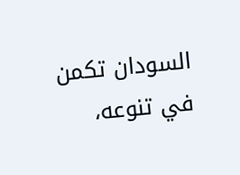السودان تكمن في تنوعه،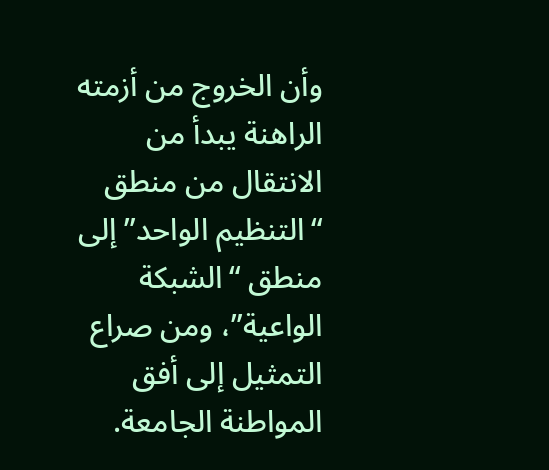وأن الخروج من أزمته الراهنة يبدأ من الانتقال من منطق “التنظيم الواحد” إلى منطق “الشبكة الواعية”، ومن صراع التمثيل إلى أفق المواطنة الجامعة.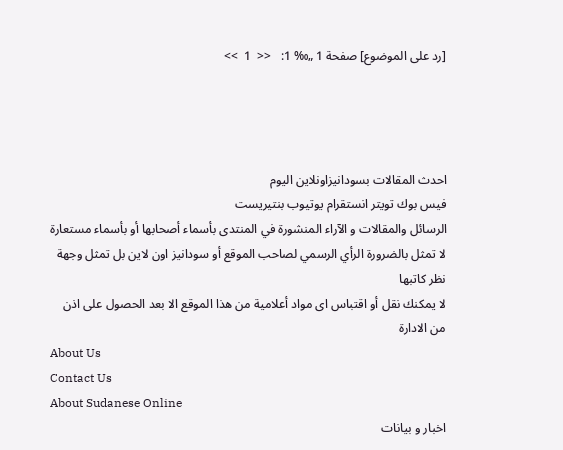[رد على الموضوع] صفحة 1 „‰ 1:   <<  1  >>




احدث المقالات بسودانيزاونلاين اليوم
فيس بوك تويتر انستقرام يوتيوب بنتيريست
الرسائل والمقالات و الآراء المنشورة في المنتدى بأسماء أصحابها أو بأسماء مستعارة لا تمثل بالضرورة الرأي الرسمي لصاحب الموقع أو سودانيز اون لاين بل تمثل وجهة نظر كاتبها
لا يمكنك نقل أو اقتباس اى مواد أعلامية من هذا الموقع الا بعد الحصول على اذن من الادارة
About Us
Contact Us
About Sudanese Online
اخبار و بيانات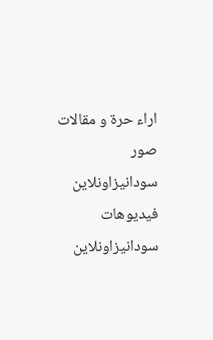اراء حرة و مقالات
صور سودانيزاونلاين
فيديوهات سودانيزاونلاين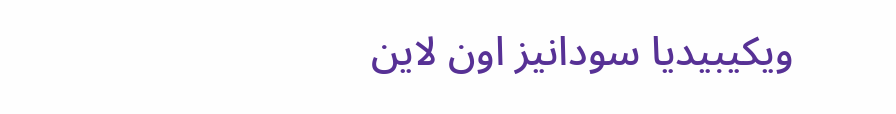ويكيبيديا سودانيز اون لاين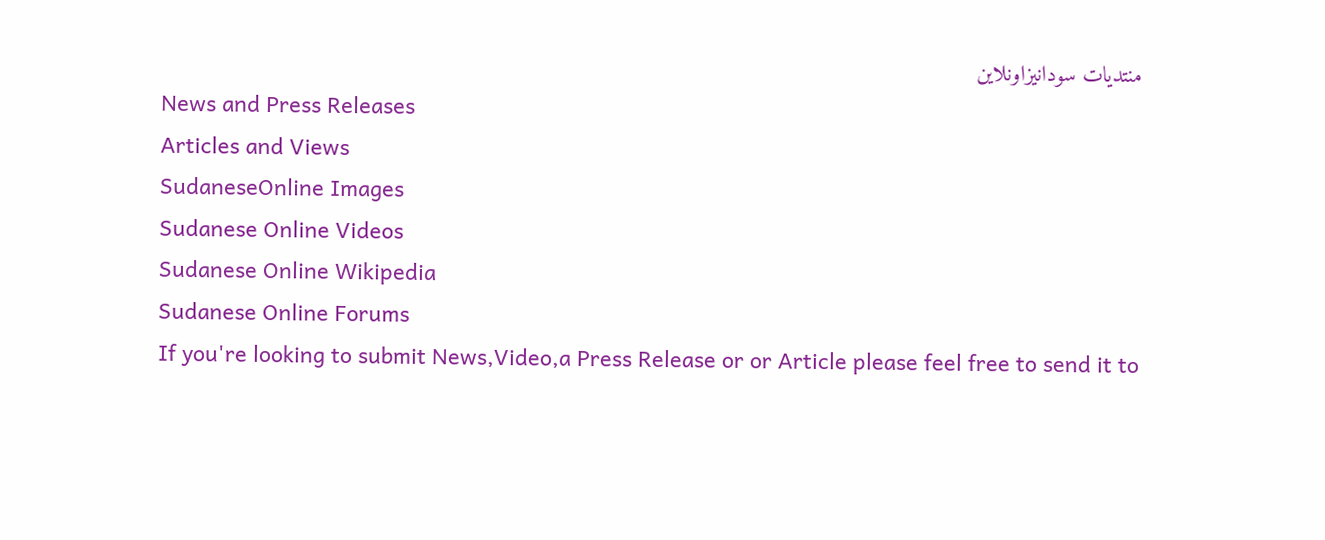منتديات سودانيزاونلاين
News and Press Releases
Articles and Views
SudaneseOnline Images
Sudanese Online Videos
Sudanese Online Wikipedia
Sudanese Online Forums
If you're looking to submit News,Video,a Press Release or or Article please feel free to send it to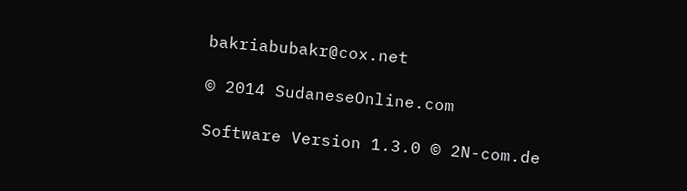bakriabubakr@cox.net

© 2014 SudaneseOnline.com

Software Version 1.3.0 © 2N-com.de